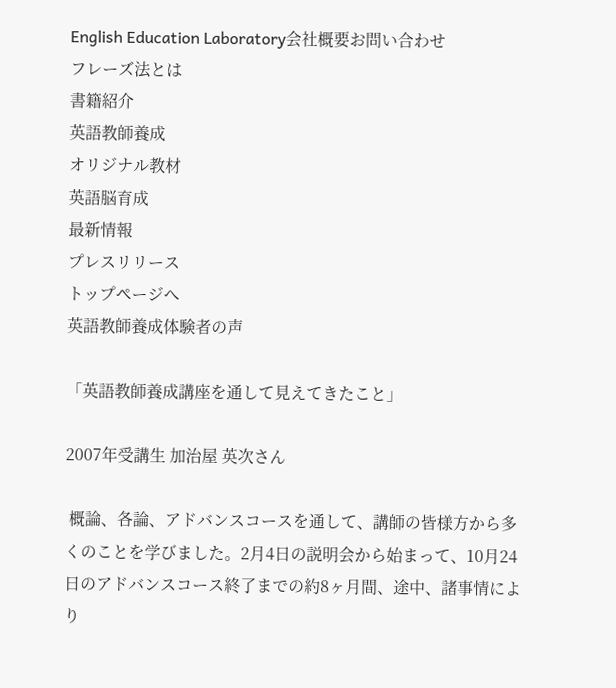English Education Laboratory会社概要お問い合わせ
フレーズ法とは
書籍紹介
英語教師養成
オリジナル教材
英語脳育成
最新情報
プレスリリース
トップページへ
英語教師養成体験者の声

「英語教師養成講座を通して見えてきたこと」

2007年受講生 加治屋 英次さん

 概論、各論、アドバンスコースを通して、講師の皆様方から多くのことを学びました。2月4日の説明会から始まって、10月24日のアドバンスコース終了までの約8ヶ月間、途中、諸事情により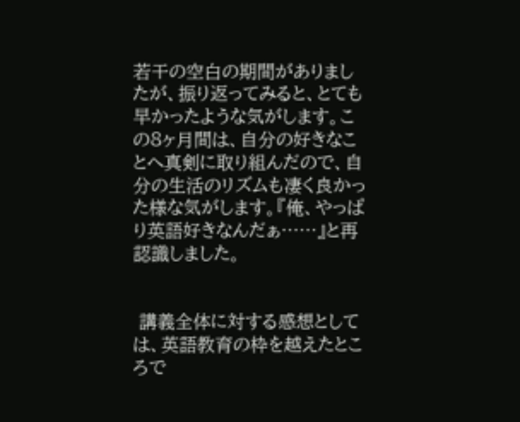若干の空白の期間がありましたが、振り返ってみると、とても早かったような気がします。この8ヶ月間は、自分の好きなことへ真剣に取り組んだので、自分の生活のリズムも凄く良かった様な気がします。『俺、やっぱり英語好きなんだぁ……』と再認識しました。


 講義全体に対する感想としては、英語教育の枠を越えたところで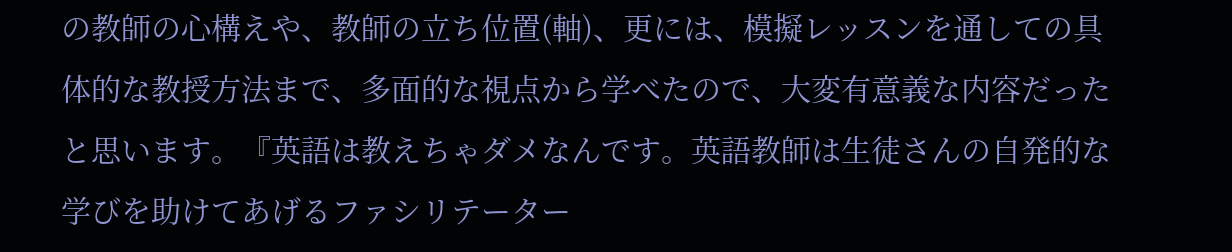の教師の心構えや、教師の立ち位置(軸)、更には、模擬レッスンを通しての具体的な教授方法まで、多面的な視点から学べたので、大変有意義な内容だったと思います。『英語は教えちゃダメなんです。英語教師は生徒さんの自発的な学びを助けてあげるファシリテーター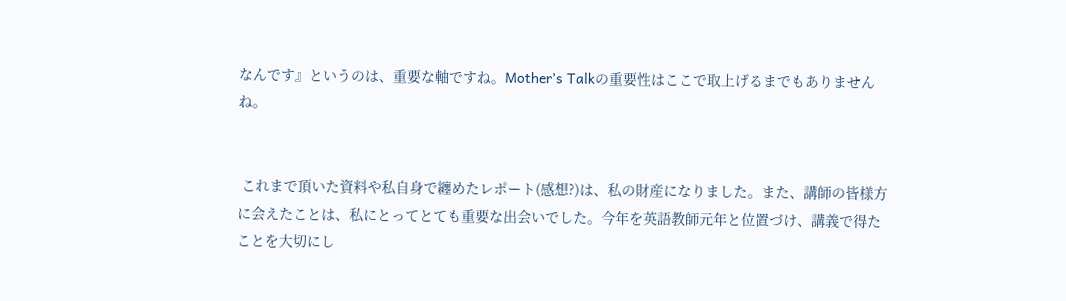なんです』というのは、重要な軸ですね。Mother’s Talkの重要性はここで取上げるまでもありませんね。


 これまで頂いた資料や私自身で纏めたレポート(感想?)は、私の財産になりました。また、講師の皆様方に会えたことは、私にとってとても重要な出会いでした。今年を英語教師元年と位置づけ、講義で得たことを大切にし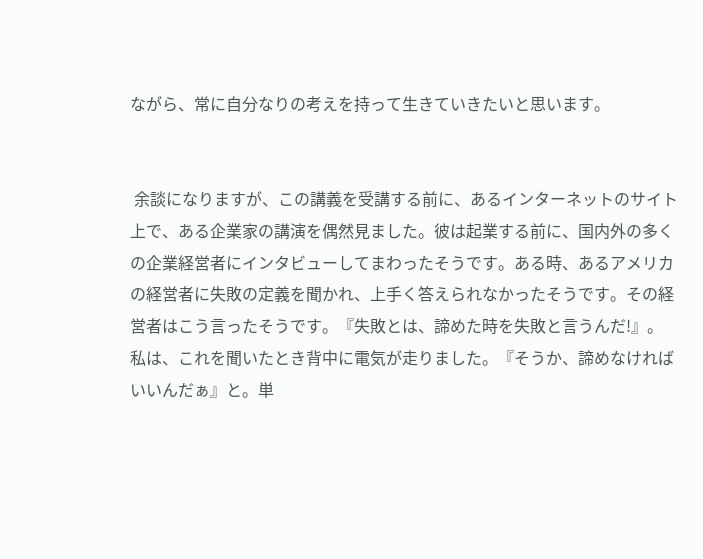ながら、常に自分なりの考えを持って生きていきたいと思います。


 余談になりますが、この講義を受講する前に、あるインターネットのサイト上で、ある企業家の講演を偶然見ました。彼は起業する前に、国内外の多くの企業経営者にインタビューしてまわったそうです。ある時、あるアメリカの経営者に失敗の定義を聞かれ、上手く答えられなかったそうです。その経営者はこう言ったそうです。『失敗とは、諦めた時を失敗と言うんだ!』。私は、これを聞いたとき背中に電気が走りました。『そうか、諦めなければいいんだぁ』と。単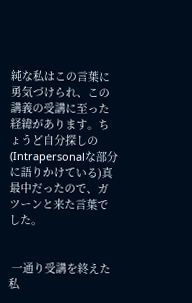純な私はこの言葉に勇気づけられ、この講義の受講に至った経緯があります。ちょうど自分探しの(Intrapersonalな部分に語りかけている)真最中だったので、ガツーンと来た言葉でした。


 一通り受講を終えた私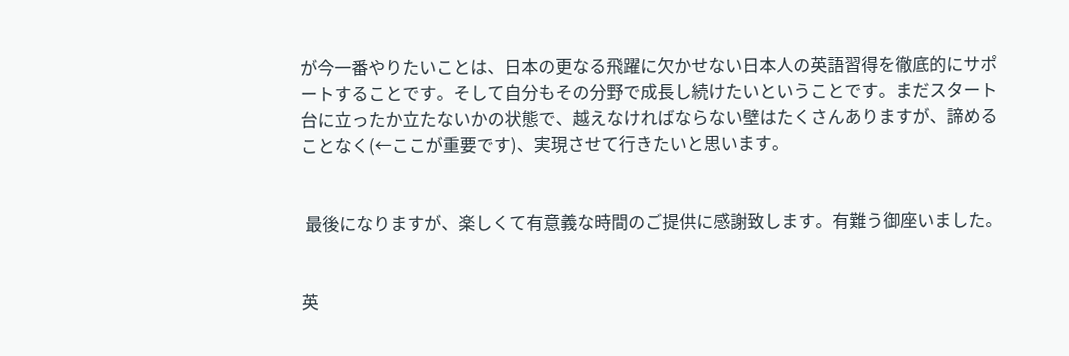が今一番やりたいことは、日本の更なる飛躍に欠かせない日本人の英語習得を徹底的にサポートすることです。そして自分もその分野で成長し続けたいということです。まだスタート台に立ったか立たないかの状態で、越えなければならない壁はたくさんありますが、諦めることなく(←ここが重要です)、実現させて行きたいと思います。


 最後になりますが、楽しくて有意義な時間のご提供に感謝致します。有難う御座いました。


英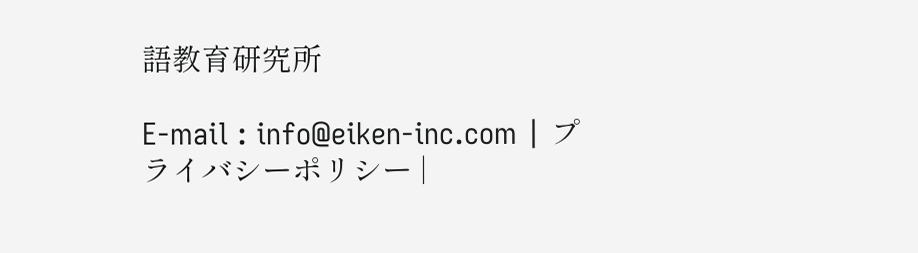語教育研究所

E-mail : info@eiken-inc.com | プライバシーポリシー |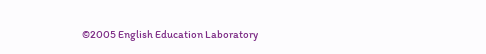©2005 English Education Laboratory